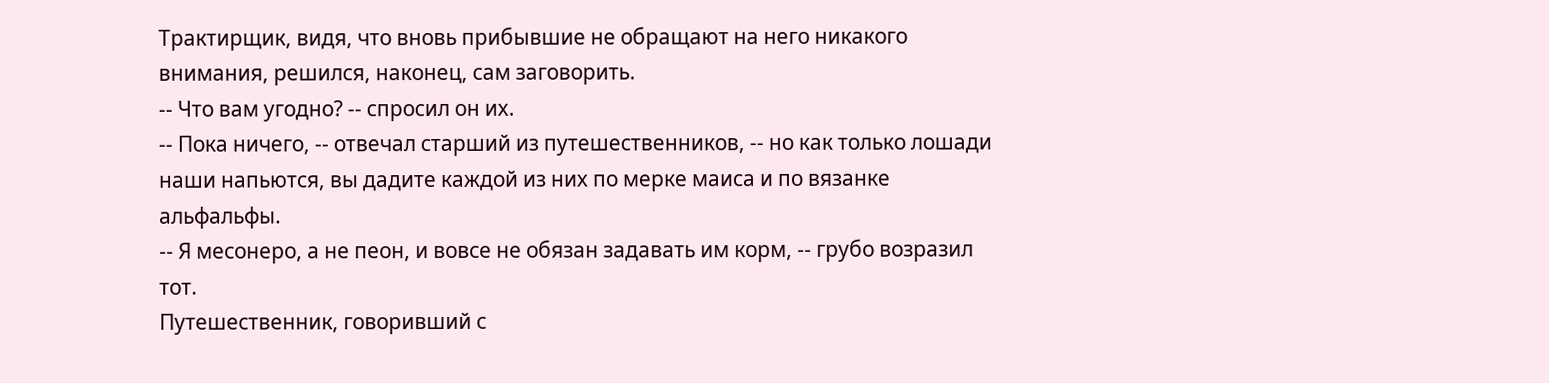Трактирщик, видя, что вновь прибывшие не обращают на него никакого внимания, решился, наконец, сам заговорить.
-- Что вам угодно? -- спросил он их.
-- Пока ничего, -- отвечал старший из путешественников, -- но как только лошади наши напьются, вы дадите каждой из них по мерке маиса и по вязанке альфальфы.
-- Я месонеро, а не пеон, и вовсе не обязан задавать им корм, -- грубо возразил тот.
Путешественник, говоривший с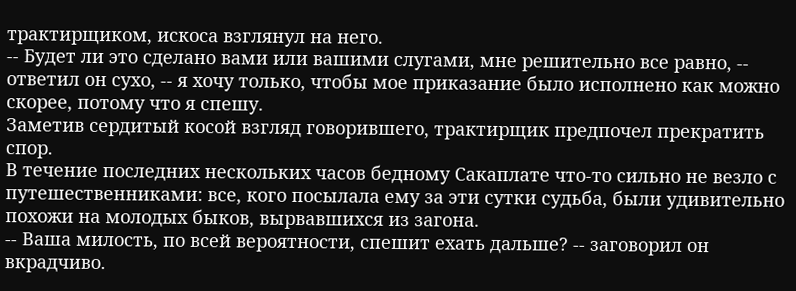трактирщиком, искоса взглянул на него.
-- Будет ли это сделано вами или вашими слугами, мне решительно все равно, -- ответил он сухо, -- я хочу только, чтобы мое приказание было исполнено как можно скорее, потому что я спешу.
Заметив сердитый косой взгляд говорившего, трактирщик предпочел прекратить спор.
В течение последних нескольких часов бедному Сакаплате что-то сильно не везло с путешественниками: все, кого посылала ему за эти сутки судьба, были удивительно похожи на молодых быков, вырвавшихся из загона.
-- Ваша милость, по всей вероятности, спешит ехать дальше? -- заговорил он вкрадчиво.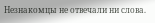Незнакомцы не отвечали ни слова.